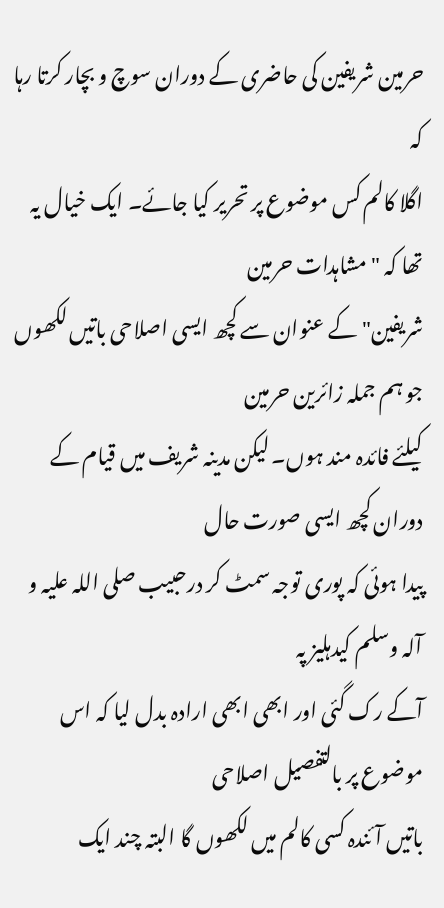حرمین شریفین کی حاضری کے دوران سوچ و بچار کرتا رہا کہ
اگلا کالم کس موضوع پر تحریر کیا جائے۔ ایک خیال یہ تھا کہ "مشاہدات حرمین
شریفین" کے عنوان سے کچھ ایسی اصلاحی باتیں لکھوں جو ہم جملہ زائرین حرمین
کیلئے فائدہ مند ہوں۔ لیکن مدینہ شریف میں قیام کے دوران کچھ ایسی صورت حال
پیدا ہوئی کہ پوری توجہ سمٹ کر درحبیب صلی اللہ علیہ و آلہ وسلم کیدہلیز پہ
آکے رک گئی اور ابھی ابھی ارادہ بدل لیا کہ اس موضوع پر بالتفصیل اصلاحی
باتیں آئندہ کسی کالم میں لکھوں گا البتہ چند ایک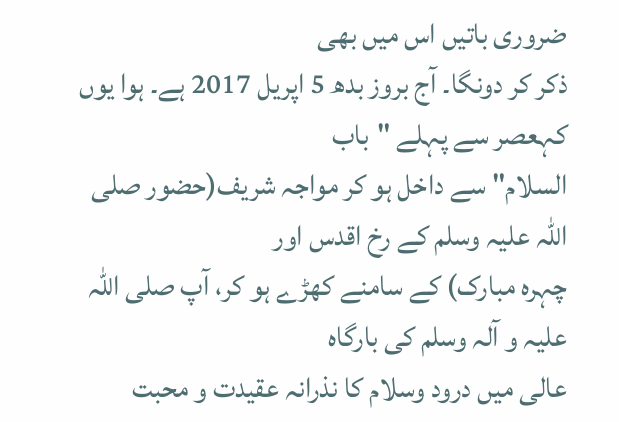ضروری باتیں اس میں بھی
ذکر کر دونگا۔ آج بروز بدھ 5 اپریل 2017 ہے۔ ہوا یوں کہعصر سے پہلے "باب
السلام" سے داخل ہو کر مواجہ شریف(حضور صلی اللہ علیہ وسلم کے رخ اقدس اور
چہرہ مبارک) کے سامنے کھڑے ہو کر، آپ صلی اللہ علیہ و آلہ وسلم کی بارگاہ
عالی میں درود وسلام کا نذرانہ عقیدت و محبت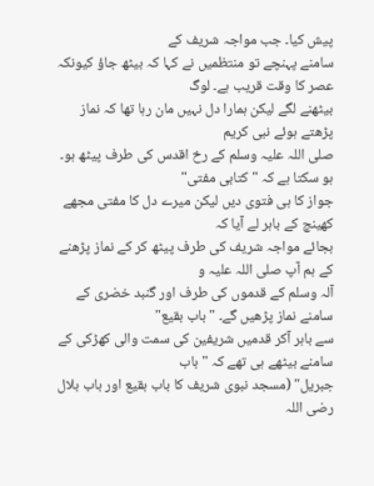پیش کیا۔ جب مواجہ شریف کے
سامنے پہنچے تو منتظمیں نے کہا کہ بیٹھ جاؤ کیونکہ عصر کا وقت قریب ہے۔ لوگ
بیٹھنے لگے لیکن ہمارا دل نہیں مان رہا تھا کہ نماز پڑھتے ہوئے نبی کریم
صلی اللہ علیہ وسلم کے رخ اقدس کی طرف پیٹھ ہو۔ ہو سکتا ہے کہ "کتابی مفتی"
جواز کا ہی فتوی دیں لیکن میرے دل کا مفتی مجھے کھینچ کے باہر لے آیا کہ
بجائے مواجہ شریف کی طرف پیٹھ کر کے نماز پڑھنے کے ہم آپ صلی اللہ علیہ و
آلہ وسلم کے قدموں کی طرف اور گنبد خضری کے سامنے نماز پڑھیں گے۔ "باب بقیع"
سے باہر آکر قدمیں شریفین کی سمت والی کھڑکی کے سامنے بیٹھے ہی تھے کہ "باب
جبریل" (مسجد نبوی شریف کا باب بقیع اور باب بلال رضی اللہ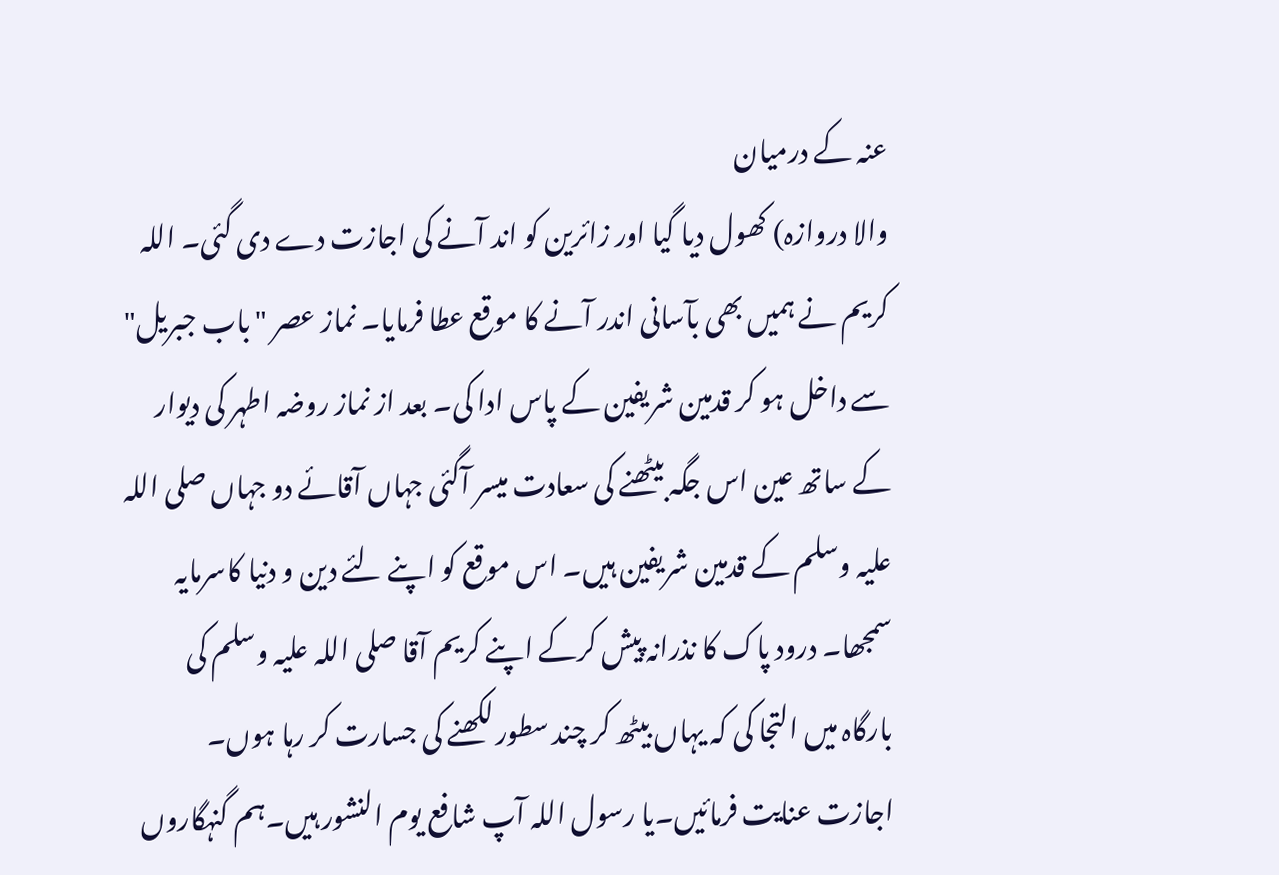عنہ کے درمیان
والا دروازہ) کھول دیا گیا اور زائرین کو اند آنے کی اجازت دے دی گئی۔ اللہ
کریم نے ہمیں بھی بآسانی اندر آنے کا موقع عطا فرمایا۔ نماز عصر "باب جبریل"
سے داخل ہو کر قدمین شریفین کے پاس ادا کی۔ بعد از نماز روضہ اطہر کی دیوار
کے ساتھ عین اس جگہ بیٹھنے کی سعادت میسر آگئی جہاں آقائے دو جہاں صلی اللہ
علیہ وسلم کے قدمین شریفین ہیں۔ اس موقع کو اپنے لئے دین و دنیا کاسرمایہ
سمجھا۔ درود پاک کا نذرانہ پیش کرکے اپنے کریم آقا صلی اللہ علیہ وسلم کی
بارگاہ میں التجا کی کہ یہاں بیٹھ کر چند سطور لکھنے کی جسارت کر رہا ہوں۔
اجازت عنایت فرمائیں۔یا رسول اللہ آپ شافع یوم النشور ہیں۔ہم گنہگاروں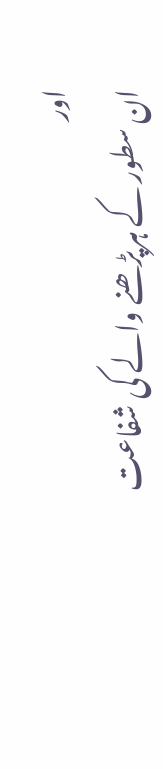اور
ان سطور کے ہرپڑھنے والے کی شفاعت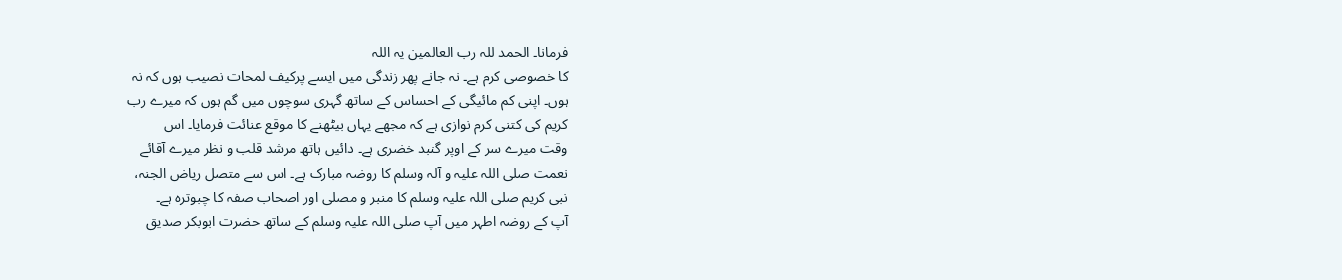فرمانا۔ الحمد للہ رب العالمین یہ اللہ
کا خصوصی کرم ہے۔ نہ جانے پھر زندگی میں ایسے پرکیف لمحات نصیب ہوں کہ نہ
ہوں۔ اپنی کم مائیگی کے احساس کے ساتھ گہری سوچوں میں گم ہوں کہ میرے رب
کریم کی کتنی کرم نوازی ہے کہ مجھے یہاں بیٹھنے کا موقع عنائت فرمایا۔ اس
وقت میرے سر کے اوپر گنبد خضری ہے۔ دائیں ہاتھ مرشد قلب و نظر میرے آقائے
نعمت صلی اللہ علیہ و آلہ وسلم کا روضہ مبارک ہے۔ اس سے متصل ریاض الجنہ،
نبی کریم صلی اللہ علیہ وسلم کا منبر و مصلی اور اصحاب صفہ کا چبوترہ ہے۔
آپ کے روضہ اطہر میں آپ صلی اللہ علیہ وسلم کے ساتھ حضرت ابوبکر صدیق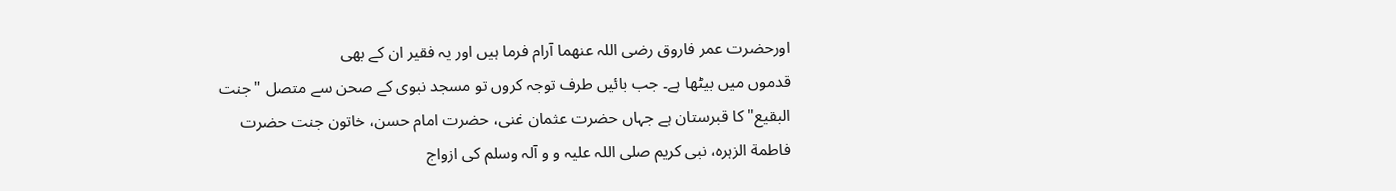اورحضرت عمر فاروق رضی اللہ عنھما آرام فرما ہیں اور یہ فقیر ان کے بھی
قدموں میں بیٹھا ہے۔ جب بائیں طرف توجہ کروں تو مسجد نبوی کے صحن سے متصل "جنت
البقیع" کا قبرستان ہے جہاں حضرت عثمان غنی، حضرت امام حسن، خاتون جنت حضرت
فاطمة الزہرہ، نبی کریم صلی اللہ علیہ و و آلہ وسلم کی ازواج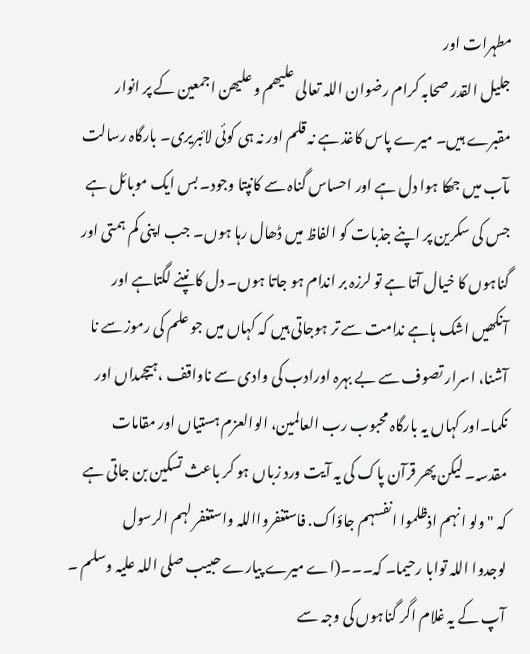مطہرات اور
جلیل القدر صحابہ کرام رضوان اللہ تعالی علیھم و علیھن اجمعین کے پر انوار
مقبرے ہیں۔ میرے پاس کاغذ ہے نہ قلم اور نہ ہی کوئی لائبریری۔ بارگاہ رسالت
مآب میں جھکا ہوا دل ہے اور احساس گناہ سے کانپتا وجود۔ بس ایک موبائل ہے
جس کی سکرین پر اپنے جذبات کو الفاظ میں ڈھال رہا ہوں۔ جب اپنی کم ہمتی اور
گناہوں کا خیال آتا ہے تو لرزہ بر اندام ہو جاتا ہوں۔ دل کانپنے لگتاہے اور
آنکھیں اشک ہاہے ندامت سے تر ہوجاتی ہیں کہ کہاں میں جو علم کی رموز سے نا
آشنا، اسرار تصوف سے بے بہرہ اورادب کی وادی سے ناواقف ،ہیچمداں اور
نکما۔اور کہاں یہ بارگاہ محبوب رب العالمین، الوالعزم ہستیاں اور مقامات
مقدسہ۔ لیکن پھر قرآن پاک کی یہ آیت ورد زباں ہو کر باعث تسکین بن جاتی ہے
کہ " ولو انہم اذظلموا انفسہم جاؤاک. فاستغفروااللہ واستغفر لہم الرسول
لوجدوا اللہ توابا رحیما۔ کہ۔۔۔(اے میرے پیارے حبیب صلی اللہ علیہ وسلم ۔
آپ کے یہ غلام اگر گناہوں کی وجہ سے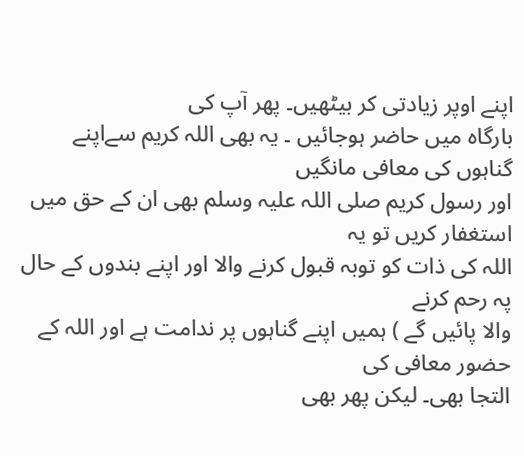اپنے اوپر زیادتی کر بیٹھیں۔ پھر آپ کی
بارگاہ میں حاضر ہوجائیں ۔ یہ بھی اللہ کریم سےاپنے گناہوں کی معافی مانگیں
اور رسول کریم صلی اللہ علیہ وسلم بھی ان کے حق میں استغفار کریں تو یہ
اللہ کی ذات کو توبہ قبول کرنے والا اور اپنے بندوں کے حال پہ رحم کرنے
والا پائیں گے ) ہمیں اپنے گناہوں پر ندامت ہے اور اللہ کے حضور معافی کی
التجا بھی۔ لیکن پھر بھی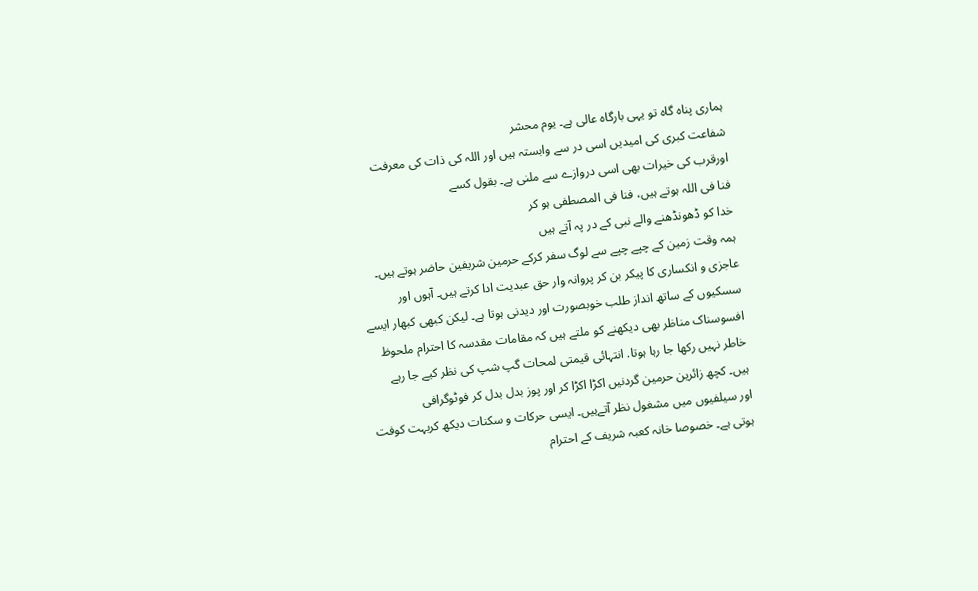ہماری پناہ گاہ تو یہی بارگاہ عالی ہے۔ یوم محشر
شفاعت کبری کی امیدیں اسی در سے وابستہ ہیں اور اللہ کی ذات کی معرفت
اورقرب کی خیرات بھی اسی دروازے سے ملنی ہے۔ بقول کسے
فنا فی اللہ ہوتے ہیں، فنا فی المصطفی ہو کر
خدا کو ڈھونڈھنے والے نبی کے در پہ آتے ہیں
ہمہ وقت زمین کے چپے چپے سے لوگ سفر کرکے حرمین شریفین حاضر ہوتے ہیں۔
عاجزی و انکساری کا پیکر بن کر پروانہ وار حق عبدیت ادا کرتے ہیں۔ آہوں اور
سسکیوں کے ساتھ انداز طلب خوبصورت اور دیدنی ہوتا ہے۔ لیکن کبھی کبھار ایسے
افسوسناک مناظر بھی دیکھنے کو ملتے ہیں کہ مقامات مقدسہ کا احترام ملحوظ
خاطر نہیں رکھا جا رہا ہوتا. انتہائی قیمتی لمحات گپ شپ کی نظر کیے جا رہے
ہیں۔ کچھ زائرین حرمین گردنیں اکڑا اکڑا کر اور پوز بدل بدل کر فوٹوگرافی
اور سیلفیوں میں مشغول نظر آتےہیں۔ ایسی حرکات و سکنات دیکھ کربہت کوفت
ہوتی ہے۔ خصوصا خانہ کعبہ شریف کے احترام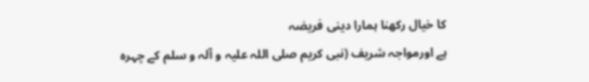کا خیال رکھنا ہمارا دینی فریضہ
ہے اورمواجہ شریف (نبی کریم صلی اللہ علیہ و آلہ و سلم کے چہرہ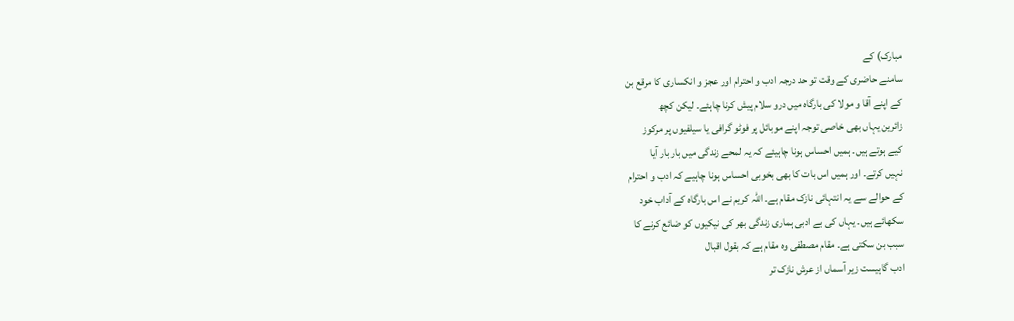مبارک) کے
سامنے حاضری کے وقت تو حد درجہ ادب و احترام اور عجز و انکساری کا مرقع بن
کے اپنے آقا و مولا کی بارگاہ میں درو سلام پیش کرنا چاہئے۔ لیکن کچھ
زائرین یہاں بھی خاصی توجہ اپنے موبائل پر فوٹو گرافی یا سیلفیوں پر مرکوز
کیے ہوتے ہیں۔ ہمیں احساس ہونا چاہیئے کہ یہ لمحے زندگی میں بار بار آیا
نہیں کرتے۔ اور ہمیں اس بات کا بھی بخوبی احساس ہونا چاہیے کہ ادب و احترام
کے حوالے سے یہ انتہائی نازک مقام ہے۔ اللہ کریم نے اس بارگاہ کے آداب خود
سکھائے ہیں۔ یہاں کی بے ادبی ہماری زندگی بھر کی نیکیوں کو ضائع کرنے کا
سبب بن سکتی ہے۔ مقام مصطفی وہ مقام ہے کہ بقول اقبال
ادب گاہیست زیر آسماں از عرش نازک تر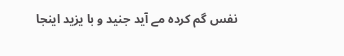نفس گم کردہ مے آید جنید و با یزید اینجا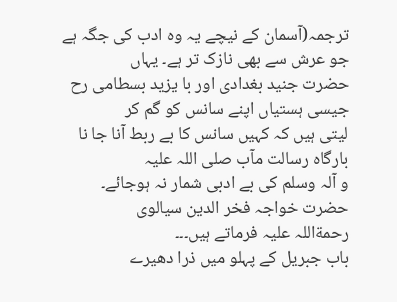ترجمہ(آسمان کے نیچے یہ وہ ادب کی جگہ ہے جو عرش سے بھی نازک تر ہے۔ یہاں
حضرت جنید بغدادی اور با یزید بسطامی رح جیسی ہستیاں اپنے سانس کو گم کر
لیتی ہیں کہ کہیں سانس کا بے ربط آنا جا نا بارگاہ رسالت مآب صلی اللہ علیہ
و آلہ وسلم کی بے ادبی شمار نہ ہوجائے۔ حضرت خواجہ فخر الدین سیالوی
رحمةاللہ علیہ فرماتے ہیں۔۔۔
باب جبریل کے پہلو میں ذرا دھیرے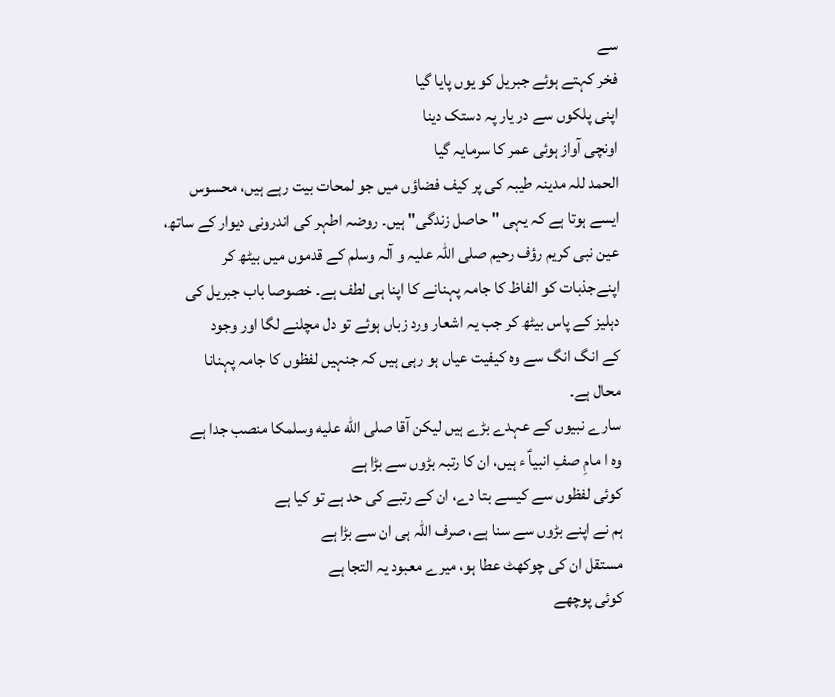سے
فخر کہتے ہوئے جبریل کو یوں پایا گیا
اپنی پلکوں سے در یار پہ دستک دینا
اونچی آواز ہوئی عمر کا سرمایہ گیا
الحمد للہ مدینہ طیبہ کی پر کیف فضاؤں میں جو لمحات بیت رہے ہیں، محسوس
ایسے ہوتا ہے کہ یہی "حاصل زندگی" ہیں۔ روضہ اطہر کی اندرونی دیوار کے ساتھ،
عین نبی کریم رؤف رحیم صلی اللہ علیہ و آلہ وسلم کے قدموں میں بیٹھ کر
اپنےجذبات کو الفاظ کا جامہ پہنانے کا اپنا ہی لطف ہے۔ خصوصا باب جبریل کی
دہلیز کے پاس بیٹھ کر جب یہ اشعار ورد زباں ہوئے تو دل مچلنے لگا اور وجود
کے انگ انگ سے وہ کیفیت عیاں ہو رہی ہیں کہ جنہیں لفظوں کا جامہ پہنانا
محال ہے۔
سارے نبیوں کے عہدے بڑے ہیں لیکن آقا صلى الله عليه وسلمکا منصب جدا ہے
وہ ا مامِ صفِ انبیاؑ ء ہیں، ان کا رتبہ بڑوں سے بڑا ہے
کوئی لفظوں سے کیسے بتا دے، ان کے رتبے کی حد ہے تو کیا ہے
ہم نے اپنے بڑوں سے سنا ہے، صرف اللہ ہی ان سے بڑا ہے
مستقل ان کی چوکھٹ عطا ہو، میرے معبود یہ التجا ہے
کوئی پوچھے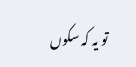تو یہ کہ سکوں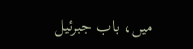میں، باب جبرئیل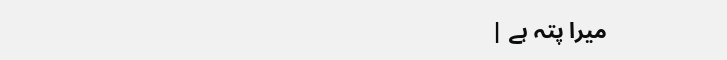میرا پتہ ہے |